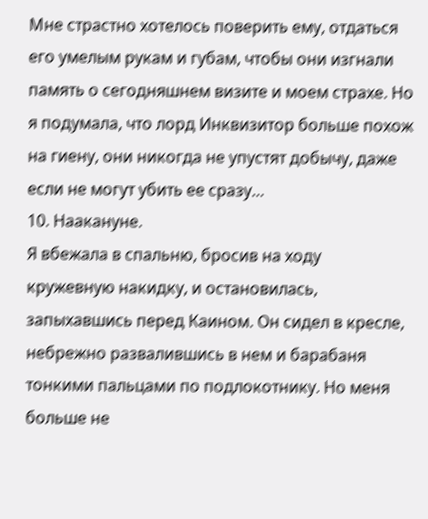Мне страстно хотелось поверить ему, отдаться его умелым рукам и губам, чтобы они изгнали память о сегодняшнем визите и моем страхе. Но я подумала, что лорд Инквизитор больше похож на гиену, они никогда не упустят добычу, даже если не могут убить ее сразу…
10. Наакануне.
Я вбежала в спальню, бросив на ходу кружевную накидку, и остановилась, запыхавшись перед Каином. Он сидел в кресле, небрежно развалившись в нем и барабаня тонкими пальцами по подлокотнику. Но меня больше не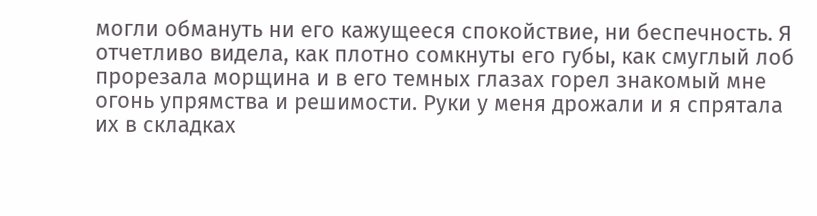могли обмануть ни его кажущееся спокойствие, ни беспечность. Я отчетливо видела, как плотно сомкнуты его губы, как смуглый лоб прорезала морщина и в его темных глазах горел знакомый мне огонь упрямства и решимости. Руки у меня дрожали и я спрятала их в складках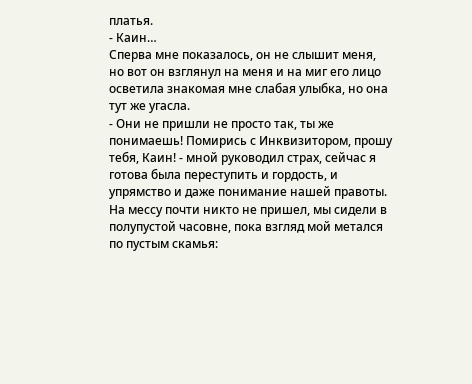платья.
- Каин…
Сперва мне показалось, он не слышит меня, но вот он взглянул на меня и на миг его лицо осветила знакомая мне слабая улыбка, но она тут же угасла.
- Они не пришли не просто так, ты же понимаешь! Помирись с Инквизитором, прошу тебя, Каин! - мной руководил страх, сейчас я готова была переступить и гордость, и упрямство и даже понимание нашей правоты. На мессу почти никто не пришел, мы сидели в полупустой часовне, пока взгляд мой метался по пустым скамья: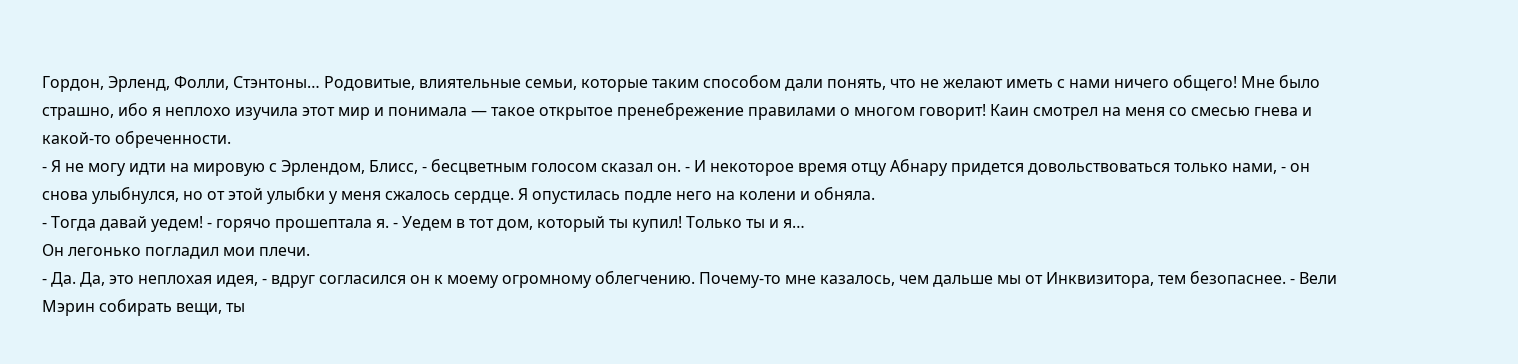Гордон, Эрленд, Фолли, Стэнтоны… Родовитые, влиятельные семьи, которые таким способом дали понять, что не желают иметь с нами ничего общего! Мне было страшно, ибо я неплохо изучила этот мир и понимала — такое открытое пренебрежение правилами о многом говорит! Каин смотрел на меня со смесью гнева и какой-то обреченности.
- Я не могу идти на мировую с Эрлендом, Блисс, - бесцветным голосом сказал он. - И некоторое время отцу Абнару придется довольствоваться только нами, - он снова улыбнулся, но от этой улыбки у меня сжалось сердце. Я опустилась подле него на колени и обняла.
- Тогда давай уедем! - горячо прошептала я. - Уедем в тот дом, который ты купил! Только ты и я…
Он легонько погладил мои плечи.
- Да. Да, это неплохая идея, - вдруг согласился он к моему огромному облегчению. Почему-то мне казалось, чем дальше мы от Инквизитора, тем безопаснее. - Вели Мэрин собирать вещи, ты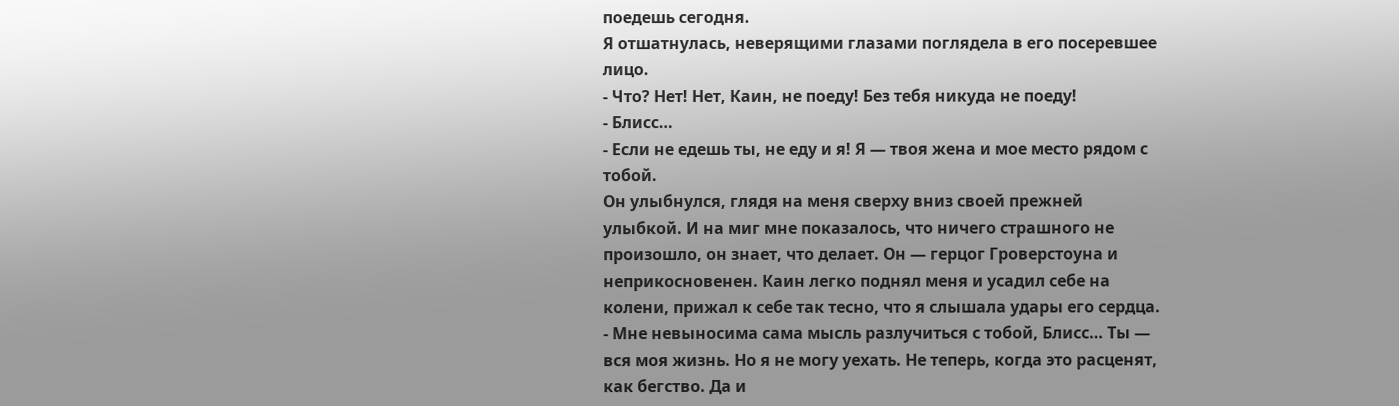поедешь сегодня.
Я отшатнулась, неверящими глазами поглядела в его посеревшее лицо.
- Что? Нет! Нет, Каин, не поеду! Без тебя никуда не поеду!
- Блисс…
- Если не едешь ты, не еду и я! Я — твоя жена и мое место рядом с тобой.
Он улыбнулся, глядя на меня сверху вниз своей прежней улыбкой. И на миг мне показалось, что ничего страшного не произошло, он знает, что делает. Он — герцог Гроверстоуна и неприкосновенен. Каин легко поднял меня и усадил себе на колени, прижал к себе так тесно, что я слышала удары его сердца.
- Мне невыносима сама мысль разлучиться с тобой, Блисс… Ты — вся моя жизнь. Но я не могу уехать. Не теперь, когда это расценят, как бегство. Да и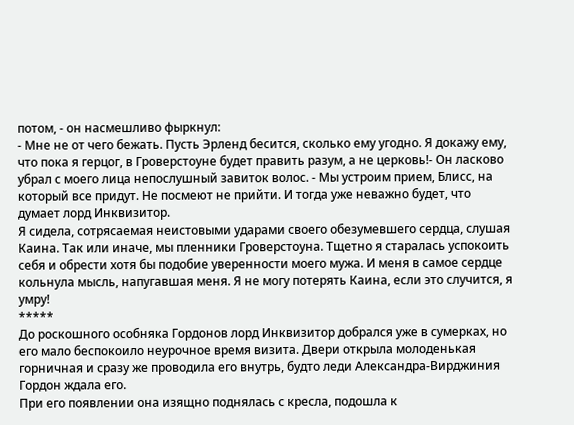потом, - он насмешливо фыркнул:
- Мне не от чего бежать. Пусть Эрленд бесится, сколько ему угодно. Я докажу ему, что пока я герцог, в Гроверстоуне будет править разум, а не церковь!- Он ласково убрал с моего лица непослушный завиток волос. - Мы устроим прием, Блисс, на который все придут. Не посмеют не прийти. И тогда уже неважно будет, что думает лорд Инквизитор.
Я сидела, сотрясаемая неистовыми ударами своего обезумевшего сердца, слушая Каина. Так или иначе, мы пленники Гроверстоуна. Тщетно я старалась успокоить себя и обрести хотя бы подобие уверенности моего мужа. И меня в самое сердце кольнула мысль, напугавшая меня. Я не могу потерять Каина, если это случится, я умру!
*****
До роскошного особняка Гордонов лорд Инквизитор добрался уже в сумерках, но его мало беспокоило неурочное время визита. Двери открыла молоденькая горничная и сразу же проводила его внутрь, будто леди Александра-Вирджиния Гордон ждала его.
При его появлении она изящно поднялась с кресла, подошла к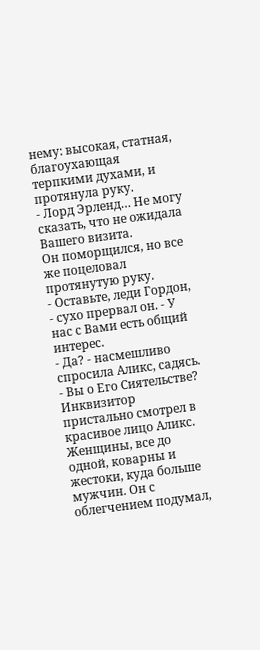нему: высокая, статная, благоухающая терпкими духами, и протянула руку.
- Лорд Эрленд… Не могу сказать, что не ожидала Вашего визита.
Он поморщился, но все же поцеловал протянутую руку.
- Оставьте, леди Гордон, - сухо прервал он. - У нас с Вами есть общий интерес.
- Да? - насмешливо спросила Аликс, садясь. - Вы о Его Сиятельстве?
Инквизитор пристально смотрел в красивое лицо Аликс. Женщины, все до одной, коварны и жестоки, куда больше мужчин. Он с облегчением подумал,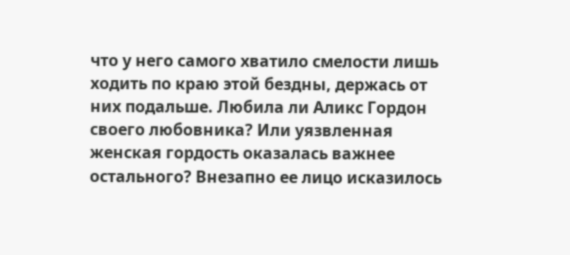что у него самого хватило смелости лишь ходить по краю этой бездны, держась от них подальше. Любила ли Аликс Гордон своего любовника? Или уязвленная женская гордость оказалась важнее остального? Внезапно ее лицо исказилось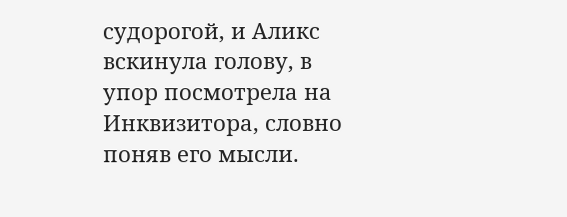судорогой, и Аликс вскинула голову, в упор посмотрела на Инквизитора, словно поняв его мысли.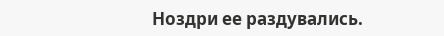Ноздри ее раздувались.